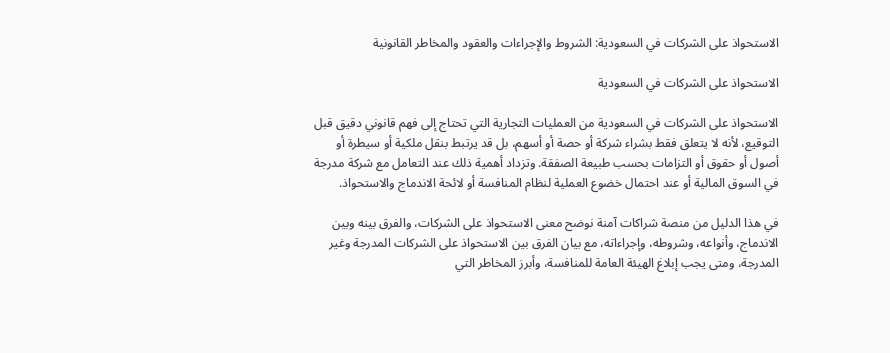الاستحواذ على الشركات في السعودية: الشروط والإجراءات والعقود والمخاطر القانونية

الاستحواذ على الشركات في السعودية

الاستحواذ على الشركات في السعودية من العمليات التجارية التي تحتاج إلى فهم قانوني دقيق قبل التوقيع، لأنه لا يتعلق فقط بشراء شركة أو حصة أو أسهم، بل قد يرتبط بنقل ملكية أو سيطرة أو أصول أو حقوق أو التزامات بحسب طبيعة الصفقة. وتزداد أهمية ذلك عند التعامل مع شركة مدرجة في السوق المالية أو عند احتمال خضوع العملية لنظام المنافسة أو لائحة الاندماج والاستحواذ.

في هذا الدليل من منصة شراكات آمنة نوضح معنى الاستحواذ على الشركات، والفرق بينه وبين الاندماج، وأنواعه، وشروطه، وإجراءاته، مع بيان الفرق بين الاستحواذ على الشركات المدرجة وغير المدرجة، ومتى يجب إبلاغ الهيئة العامة للمنافسة، وأبرز المخاطر التي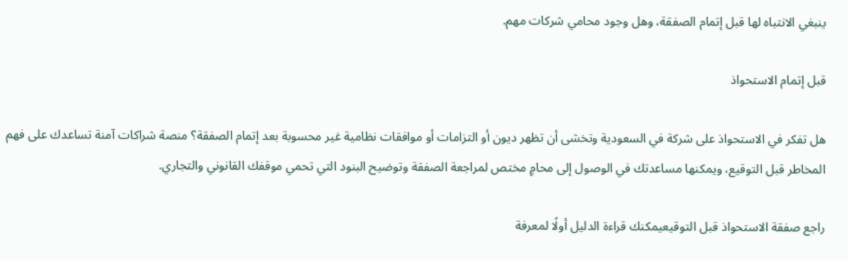ينبغي الانتباه لها قبل إتمام الصفقة، وهل وجود محامي شركات مهم.

قبل إتمام الاستحواذ

هل تفكر في الاستحواذ على شركة في السعودية وتخشى أن تظهر ديون أو التزامات أو موافقات نظامية غير محسوبة بعد إتمام الصفقة؟ منصة شراكات آمنة تساعدك على فهم المخاطر قبل التوقيع، ويمكنها مساعدتك في الوصول إلى محامٍ مختص لمراجعة الصفقة وتوضيح البنود التي تحمي موقفك القانوني والتجاري.

راجع صفقة الاستحواذ قبل التوقيعيمكنك قراءة الدليل أولًا لمعرفة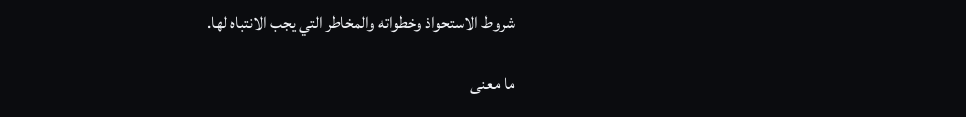شروط الاستحواذ وخطواته والمخاطر التي يجب الانتباه لها.

ما معنى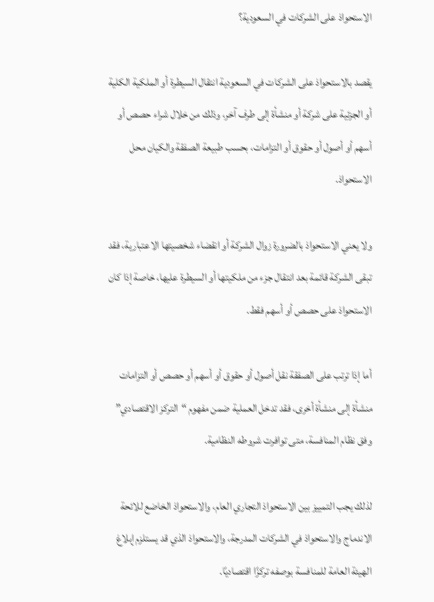الاستحواذ على الشركات في السعودية؟

يقصد بالاستحواذ على الشركات في السعودية انتقال السيطرة أو الملكية الكلية أو الجزئية على شركة أو منشأة إلى طرف آخر، وذلك من خلال شراء حصص أو أسهم أو أصول أو حقوق أو التزامات، بحسب طبيعة الصفقة والكيان محل الاستحواذ.

ولا يعني الاستحواذ بالضرورة زوال الشركة أو انقضاء شخصيتها الاعتبارية، فقد تبقى الشركة قائمة بعد انتقال جزء من ملكيتها أو السيطرة عليها، خاصة إذا كان الاستحواذ على حصص أو أسهم فقط.

أما إذا ترتب على الصفقة نقل أصول أو حقوق أو أسهم أو حصص أو التزامات منشأة إلى منشأة أخرى، فقد تدخل العملية ضمن مفهوم “التركز الاقتصادي” وفق نظام المنافسة، متى توافرت شروطه النظامية.

لذلك يجب التمييز بين الاستحواذ التجاري العام، والاستحواذ الخاضع للائحة الاندماج والاستحواذ في الشركات المدرجة، والاستحواذ الذي قد يستلزم إبلاغ الهيئة العامة للمنافسة بوصفه تركزًا اقتصاديًا.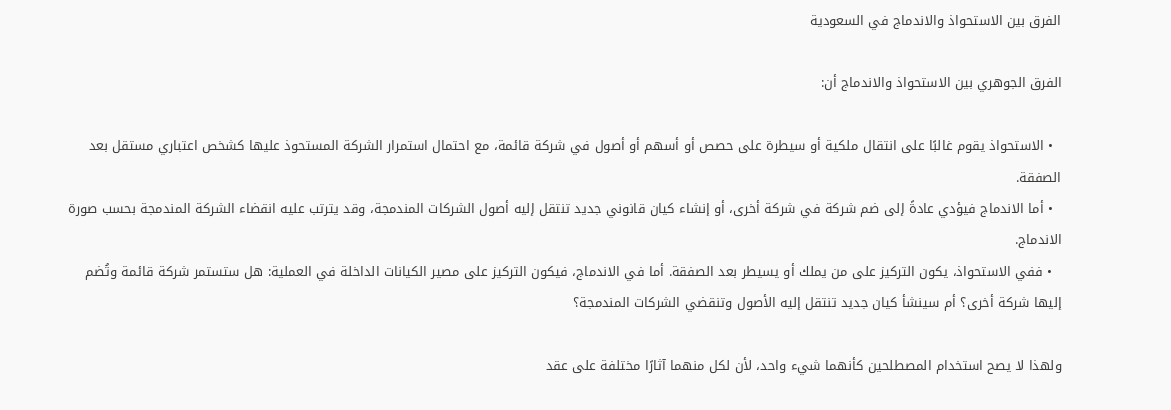الفرق بين الاستحواذ والاندماج في السعودية

الفرق الجوهري بين الاستحواذ والاندماج أن:

  • الاستحواذ يقوم غالبًا على انتقال ملكية أو سيطرة على حصص أو أسهم أو أصول في شركة قائمة، مع احتمال استمرار الشركة المستحوذ عليها كشخص اعتباري مستقل بعد الصفقة.
  • أما الاندماج فيؤدي عادةً إلى ضم شركة في شركة أخرى، أو إنشاء كيان قانوني جديد تنتقل إليه أصول الشركات المندمجة، وقد يترتب عليه انقضاء الشركة المندمجة بحسب صورة الاندماج.
  • ففي الاستحواذ، يكون التركيز على من يملك أو يسيطر بعد الصفقة. أما في الاندماج، فيكون التركيز على مصير الكيانات الداخلة في العملية: هل ستستمر شركة قائمة وتُضم إليها شركة أخرى؟ أم سينشأ كيان جديد تنتقل إليه الأصول وتنقضي الشركات المندمجة؟

ولهذا لا يصح استخدام المصطلحين كأنهما شيء واحد، لأن لكل منهما آثارًا مختلفة على عقد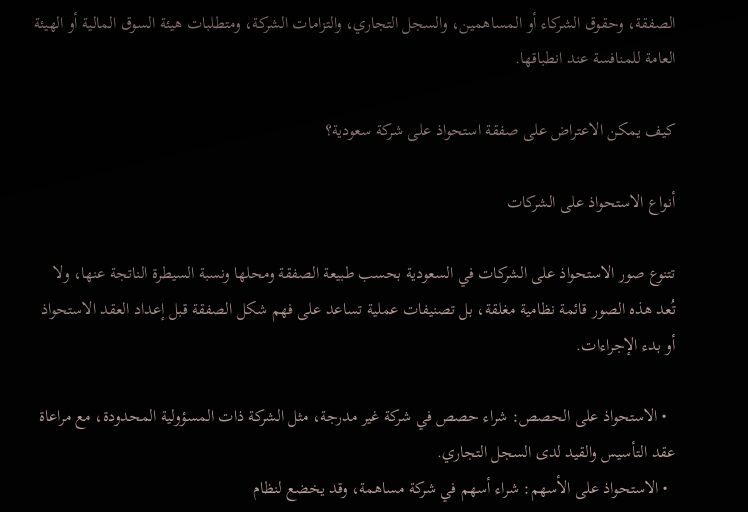الصفقة، وحقوق الشركاء أو المساهمين، والسجل التجاري، والتزامات الشركة، ومتطلبات هيئة السوق المالية أو الهيئة العامة للمنافسة عند انطباقها.

كيف يمكن الاعتراض على صفقة استحواذ على شركة سعودية؟

أنواع الاستحواذ على الشركات

تتنوع صور الاستحواذ على الشركات في السعودية بحسب طبيعة الصفقة ومحلها ونسبة السيطرة الناتجة عنها، ولا تُعد هذه الصور قائمة نظامية مغلقة، بل تصنيفات عملية تساعد على فهم شكل الصفقة قبل إعداد العقد الاستحواذ أو بدء الإجراءات.

  • الاستحواذ على الحصص: شراء حصص في شركة غير مدرجة، مثل الشركة ذات المسؤولية المحدودة، مع مراعاة عقد التأسيس والقيد لدى السجل التجاري.
  • الاستحواذ على الأسهم: شراء أسهم في شركة مساهمة، وقد يخضع لنظام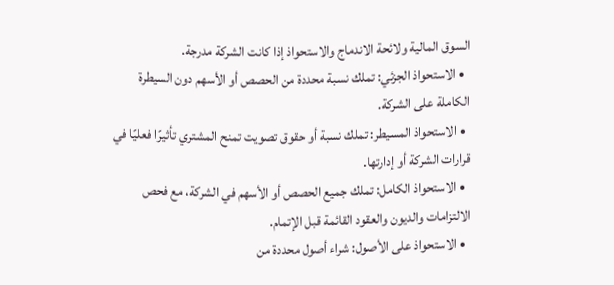السوق المالية ولائحة الاندماج والاستحواذ إذا كانت الشركة مدرجة.
  • الاستحواذ الجزئي: تملك نسبة محددة من الحصص أو الأسهم دون السيطرة الكاملة على الشركة.
  • الاستحواذ المسيطر: تملك نسبة أو حقوق تصويت تمنح المشتري تأثيرًا فعليًا في قرارات الشركة أو إدارتها.
  • الاستحواذ الكامل: تملك جميع الحصص أو الأسهم في الشركة، مع فحص الالتزامات والديون والعقود القائمة قبل الإتمام.
  • الاستحواذ على الأصول: شراء أصول محددة من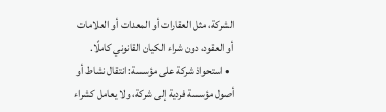الشركة، مثل العقارات أو المعدات أو العلامات أو العقود، دون شراء الكيان القانوني كاملًا.
  • استحواذ شركة على مؤسسة: انتقال نشاط أو أصول مؤسسة فردية إلى شركة، ولا يعامل كشراء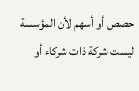حصص أو أسهم لأن المؤسسة ليست شركة ذات شركاء أو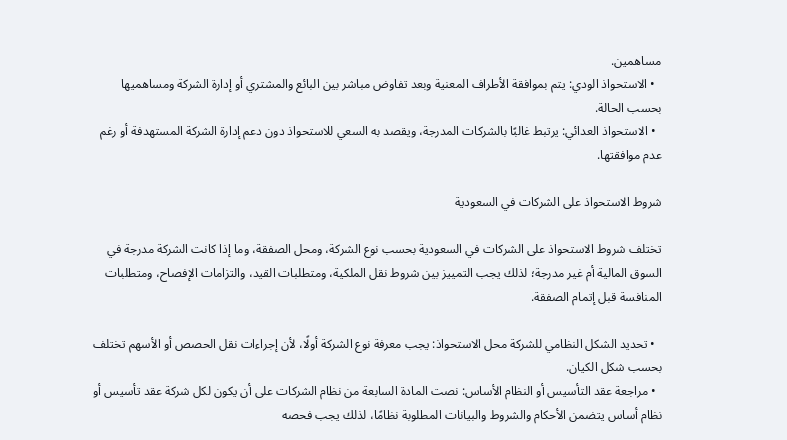مساهمين.
  • الاستحواذ الودي: يتم بموافقة الأطراف المعنية وبعد تفاوض مباشر بين البائع والمشتري أو إدارة الشركة ومساهميها بحسب الحالة.
  • الاستحواذ العدائي: يرتبط غالبًا بالشركات المدرجة، ويقصد به السعي للاستحواذ دون دعم إدارة الشركة المستهدفة أو رغم عدم موافقتها.

شروط الاستحواذ على الشركات في السعودية

تختلف شروط الاستحواذ على الشركات في السعودية بحسب نوع الشركة، ومحل الصفقة، وما إذا كانت الشركة مدرجة في السوق المالية أم غير مدرجة؛ لذلك يجب التمييز بين شروط نقل الملكية، ومتطلبات القيد، والتزامات الإفصاح، ومتطلبات المنافسة قبل إتمام الصفقة.

  • تحديد الشكل النظامي للشركة محل الاستحواذ: يجب معرفة نوع الشركة أولًا، لأن إجراءات نقل الحصص أو الأسهم تختلف بحسب شكل الكيان.
  • مراجعة عقد التأسيس أو النظام الأساس: نصت المادة السابعة من نظام الشركات على أن يكون لكل شركة عقد تأسيس أو نظام أساس يتضمن الأحكام والشروط والبيانات المطلوبة نظامًا، لذلك يجب فحصه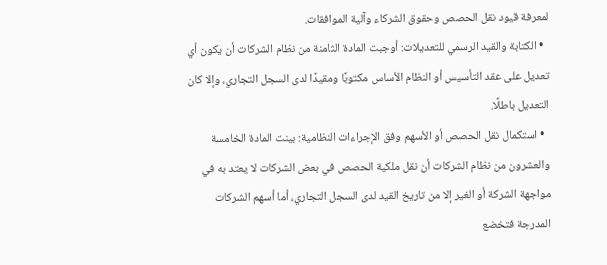لمعرفة قيود نقل الحصص وحقوق الشركاء وآلية الموافقات.
  • الكتابة والقيد الرسمي للتعديلات: أوجبت المادة الثامنة من نظام الشركات أن يكون أي تعديل على عقد التأسيس أو النظام الأساس مكتوبًا ومقيدًا لدى السجل التجاري، وإلا كان التعديل باطلًا.
  • استكمال نقل الحصص أو الأسهم وفق الإجراءات النظامية: بينت المادة الخامسة والعشرون من نظام الشركات أن نقل ملكية الحصص في بعض الشركات لا يعتد به في مواجهة الشركة أو الغير إلا من تاريخ القيد لدى السجل التجاري، أما أسهم الشركات المدرجة فتخضع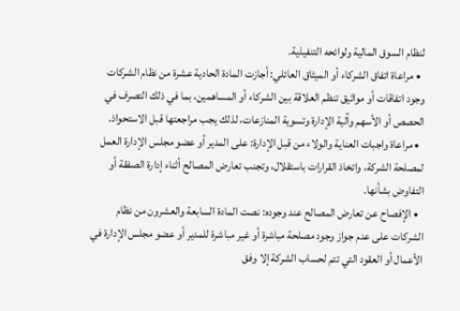لنظام السوق المالية ولوائحه التنفيذية.
  • مراعاة اتفاق الشركاء أو الميثاق العائلي: أجازت المادة الحادية عشرة من نظام الشركات وجود اتفاقات أو مواثيق تنظم العلاقة بين الشركاء أو المساهمين، بما في ذلك التصرف في الحصص أو الأسهم وآلية الإدارة وتسوية المنازعات، لذلك يجب مراجعتها قبل الاستحواذ.
  • مراعاة واجبات العناية والولاء من قبل الإدارة: على المدير أو عضو مجلس الإدارة العمل لمصلحة الشركة، واتخاذ القرارات باستقلال، وتجنب تعارض المصالح أثناء إدارة الصفقة أو التفاوض بشأنها.
  • الإفصاح عن تعارض المصالح عند وجوده: نصت المادة السابعة والعشرون من نظام الشركات على عدم جواز وجود مصلحة مباشرة أو غير مباشرة للمدير أو عضو مجلس الإدارة في الأعمال أو العقود التي تتم لحساب الشركة إلا وفق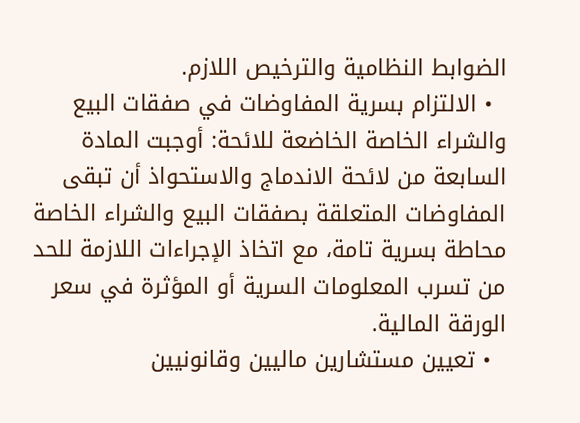الضوابط النظامية والترخيص اللازم.
  • الالتزام بسرية المفاوضات في صفقات البيع والشراء الخاصة الخاضعة للائحة: أوجبت المادة السابعة من لائحة الاندماج والاستحواذ أن تبقى المفاوضات المتعلقة بصفقات البيع والشراء الخاصة محاطة بسرية تامة، مع اتخاذ الإجراءات اللازمة للحد من تسرب المعلومات السرية أو المؤثرة في سعر الورقة المالية.
  • تعيين مستشارين ماليين وقانونيين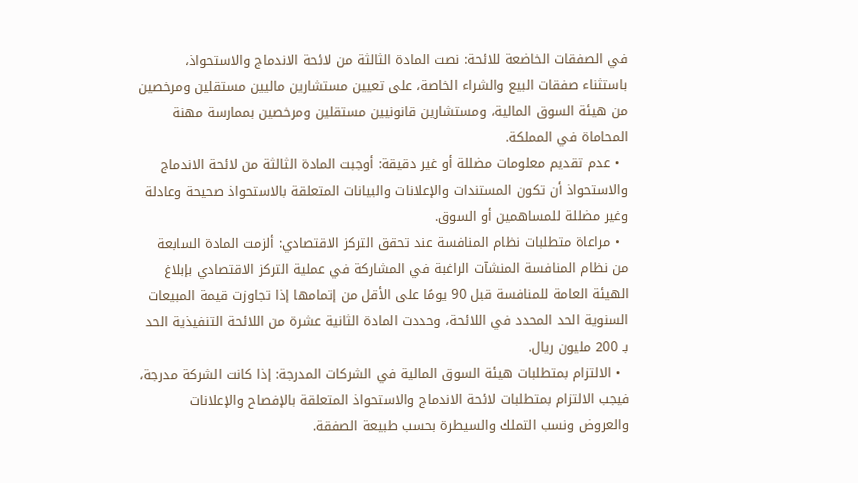في الصفقات الخاضعة للائحة: نصت المادة الثالثة من لائحة الاندماج والاستحواذ، باستثناء صفقات البيع والشراء الخاصة، على تعيين مستشارين ماليين مستقلين ومرخصين من هيئة السوق المالية، ومستشارين قانونيين مستقلين ومرخصين بممارسة مهنة المحاماة في المملكة.
  • عدم تقديم معلومات مضللة أو غير دقيقة: أوجبت المادة الثالثة من لائحة الاندماج والاستحواذ أن تكون المستندات والإعلانات والبيانات المتعلقة بالاستحواذ صحيحة وعادلة وغير مضللة للمساهمين أو السوق.
  • مراعاة متطلبات نظام المنافسة عند تحقق التركز الاقتصادي: ألزمت المادة السابعة من نظام المنافسة المنشآت الراغبة في المشاركة في عملية التركز الاقتصادي بإبلاغ الهيئة العامة للمنافسة قبل 90 يومًا على الأقل من إتمامها إذا تجاوزت قيمة المبيعات السنوية الحد المحدد في اللائحة، وحددت المادة الثانية عشرة من اللائحة التنفيذية الحد بـ 200 مليون ريال.
  • الالتزام بمتطلبات هيئة السوق المالية في الشركات المدرجة: إذا كانت الشركة مدرجة، فيجب الالتزام بمتطلبات لائحة الاندماج والاستحواذ المتعلقة بالإفصاح والإعلانات والعروض ونسب التملك والسيطرة بحسب طبيعة الصفقة.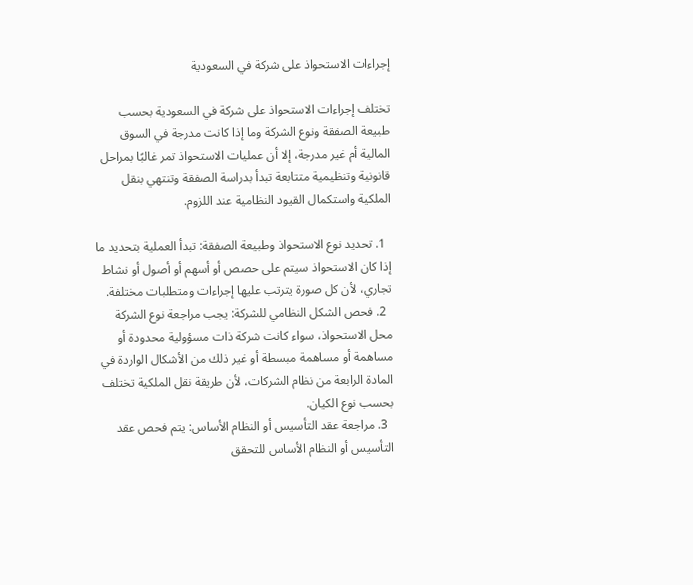إجراءات الاستحواذ على شركة في السعودية

تختلف إجراءات الاستحواذ على شركة في السعودية بحسب طبيعة الصفقة ونوع الشركة وما إذا كانت مدرجة في السوق المالية أم غير مدرجة، إلا أن عمليات الاستحواذ تمر غالبًا بمراحل قانونية وتنظيمية متتابعة تبدأ بدراسة الصفقة وتنتهي بنقل الملكية واستكمال القيود النظامية عند اللزوم.

  1. تحديد نوع الاستحواذ وطبيعة الصفقة: تبدأ العملية بتحديد ما إذا كان الاستحواذ سيتم على حصص أو أسهم أو أصول أو نشاط تجاري، لأن كل صورة يترتب عليها إجراءات ومتطلبات مختلفة.
  2. فحص الشكل النظامي للشركة: يجب مراجعة نوع الشركة محل الاستحواذ، سواء كانت شركة ذات مسؤولية محدودة أو مساهمة أو مساهمة مبسطة أو غير ذلك من الأشكال الواردة في المادة الرابعة من نظام الشركات، لأن طريقة نقل الملكية تختلف بحسب نوع الكيان.
  3. مراجعة عقد التأسيس أو النظام الأساس: يتم فحص عقد التأسيس أو النظام الأساس للتحقق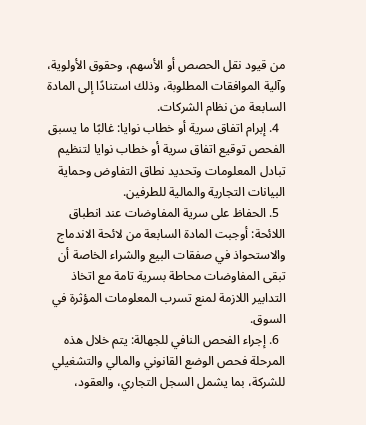من قيود نقل الحصص أو الأسهم، وحقوق الأولوية، وآلية الموافقات المطلوبة، وذلك استنادًا إلى المادة السابعة من نظام الشركات.
  4. إبرام اتفاق سرية أو خطاب نوايا: غالبًا ما يسبق الفحص توقيع اتفاق سرية أو خطاب نوايا لتنظيم تبادل المعلومات وتحديد نطاق التفاوض وحماية البيانات التجارية والمالية للطرفين.
  5. الحفاظ على سرية المفاوضات عند انطباق اللائحة: أوجبت المادة السابعة من لائحة الاندماج والاستحواذ في صفقات البيع والشراء الخاصة أن تبقى المفاوضات محاطة بسرية تامة مع اتخاذ التدابير اللازمة لمنع تسرب المعلومات المؤثرة في السوق.
  6. إجراء الفحص النافي للجهالة: يتم خلال هذه المرحلة فحص الوضع القانوني والمالي والتشغيلي للشركة، بما يشمل السجل التجاري، والعقود،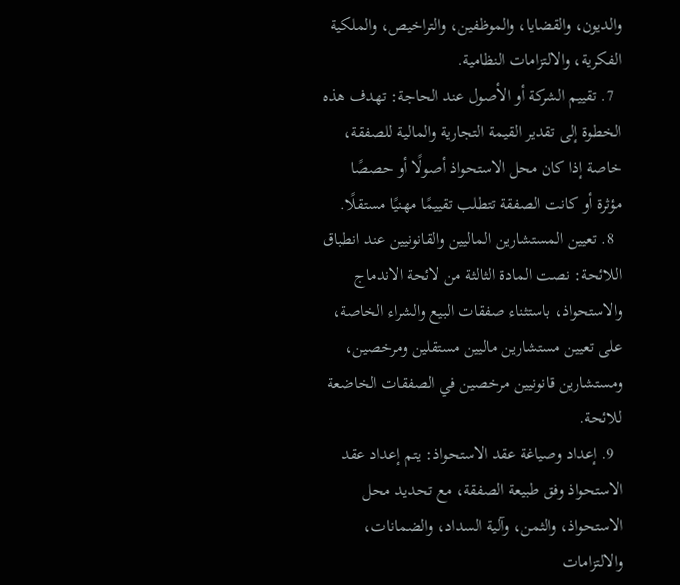والديون، والقضايا، والموظفين، والتراخيص، والملكية الفكرية، والالتزامات النظامية.
  7. تقييم الشركة أو الأصول عند الحاجة: تهدف هذه الخطوة إلى تقدير القيمة التجارية والمالية للصفقة، خاصة إذا كان محل الاستحواذ أصولًا أو حصصًا مؤثرة أو كانت الصفقة تتطلب تقييمًا مهنيًا مستقلًا.
  8. تعيين المستشارين الماليين والقانونيين عند انطباق اللائحة: نصت المادة الثالثة من لائحة الاندماج والاستحواذ، باستثناء صفقات البيع والشراء الخاصة، على تعيين مستشارين ماليين مستقلين ومرخصين، ومستشارين قانونيين مرخصين في الصفقات الخاضعة للائحة.
  9. إعداد وصياغة عقد الاستحواذ: يتم إعداد عقد الاستحواذ وفق طبيعة الصفقة، مع تحديد محل الاستحواذ، والثمن، وآلية السداد، والضمانات، والالتزامات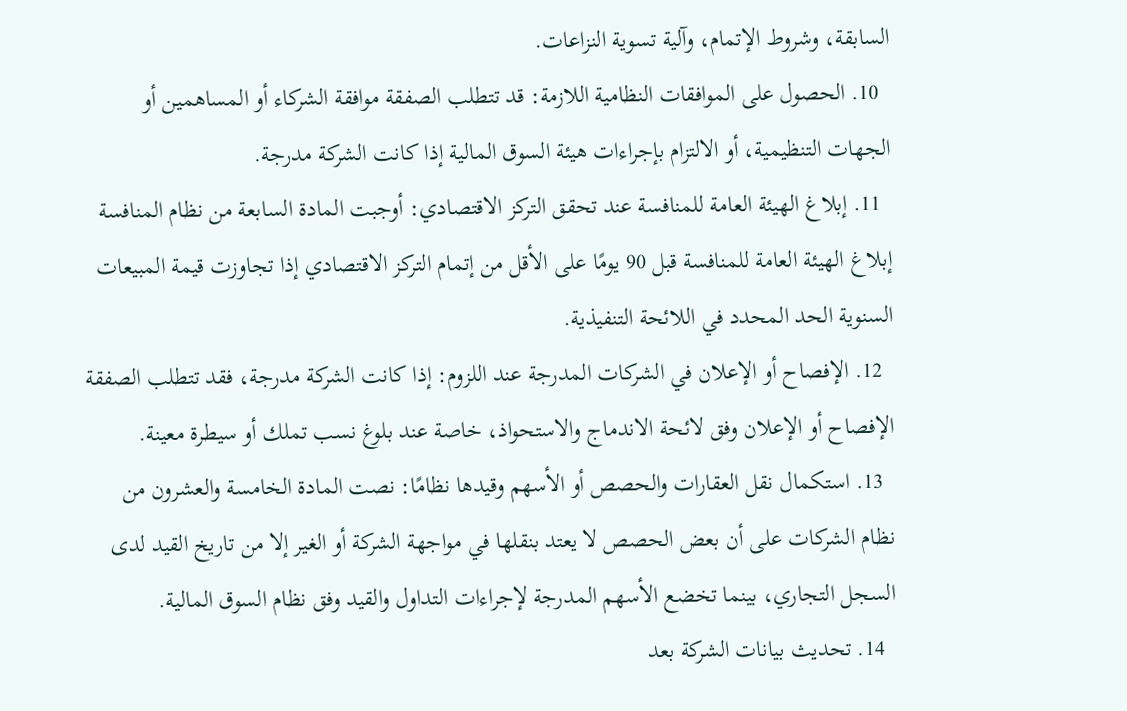السابقة، وشروط الإتمام، وآلية تسوية النزاعات.
  10. الحصول على الموافقات النظامية اللازمة: قد تتطلب الصفقة موافقة الشركاء أو المساهمين أو الجهات التنظيمية، أو الالتزام بإجراءات هيئة السوق المالية إذا كانت الشركة مدرجة.
  11. إبلاغ الهيئة العامة للمنافسة عند تحقق التركز الاقتصادي: أوجبت المادة السابعة من نظام المنافسة إبلاغ الهيئة العامة للمنافسة قبل 90 يومًا على الأقل من إتمام التركز الاقتصادي إذا تجاوزت قيمة المبيعات السنوية الحد المحدد في اللائحة التنفيذية.
  12. الإفصاح أو الإعلان في الشركات المدرجة عند اللزوم: إذا كانت الشركة مدرجة، فقد تتطلب الصفقة الإفصاح أو الإعلان وفق لائحة الاندماج والاستحواذ، خاصة عند بلوغ نسب تملك أو سيطرة معينة.
  13. استكمال نقل العقارات والحصص أو الأسهم وقيدها نظامًا: نصت المادة الخامسة والعشرون من نظام الشركات على أن بعض الحصص لا يعتد بنقلها في مواجهة الشركة أو الغير إلا من تاريخ القيد لدى السجل التجاري، بينما تخضع الأسهم المدرجة لإجراءات التداول والقيد وفق نظام السوق المالية.
  14. تحديث بيانات الشركة بعد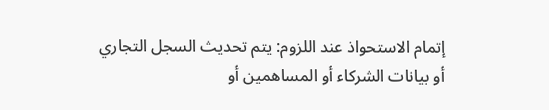إتمام الاستحواذ عند اللزوم: يتم تحديث السجل التجاري أو بيانات الشركاء أو المساهمين أو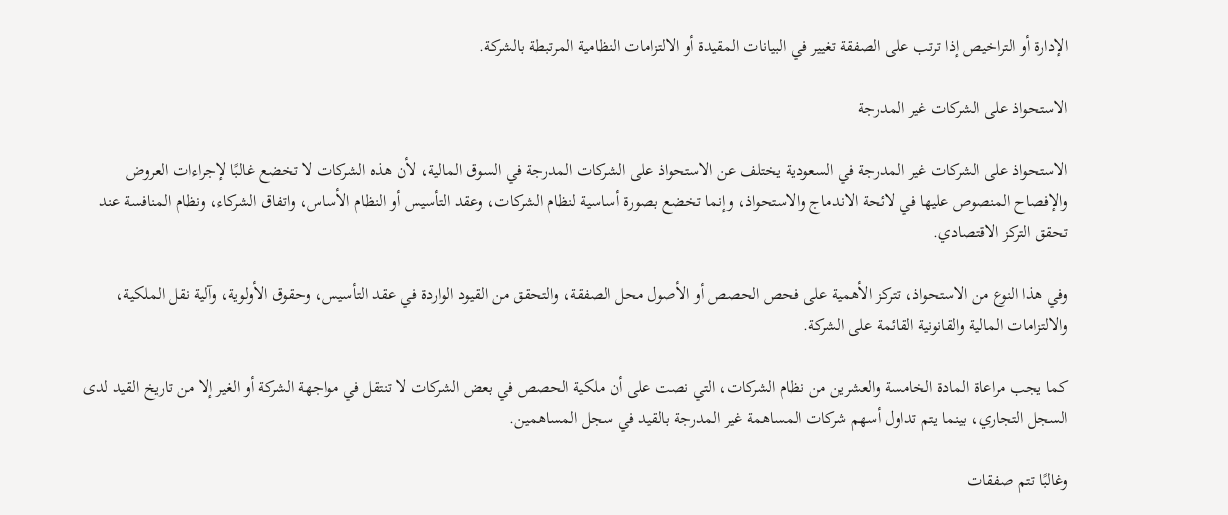الإدارة أو التراخيص إذا ترتب على الصفقة تغيير في البيانات المقيدة أو الالتزامات النظامية المرتبطة بالشركة.

الاستحواذ على الشركات غير المدرجة

الاستحواذ على الشركات غير المدرجة في السعودية يختلف عن الاستحواذ على الشركات المدرجة في السوق المالية، لأن هذه الشركات لا تخضع غالبًا لإجراءات العروض والإفصاح المنصوص عليها في لائحة الاندماج والاستحواذ، وإنما تخضع بصورة أساسية لنظام الشركات، وعقد التأسيس أو النظام الأساس، واتفاق الشركاء، ونظام المنافسة عند تحقق التركز الاقتصادي.

وفي هذا النوع من الاستحواذ، تتركز الأهمية على فحص الحصص أو الأصول محل الصفقة، والتحقق من القيود الواردة في عقد التأسيس، وحقوق الأولوية، وآلية نقل الملكية، والالتزامات المالية والقانونية القائمة على الشركة.

كما يجب مراعاة المادة الخامسة والعشرين من نظام الشركات، التي نصت على أن ملكية الحصص في بعض الشركات لا تنتقل في مواجهة الشركة أو الغير إلا من تاريخ القيد لدى السجل التجاري، بينما يتم تداول أسهم شركات المساهمة غير المدرجة بالقيد في سجل المساهمين.

وغالبًا تتم صفقات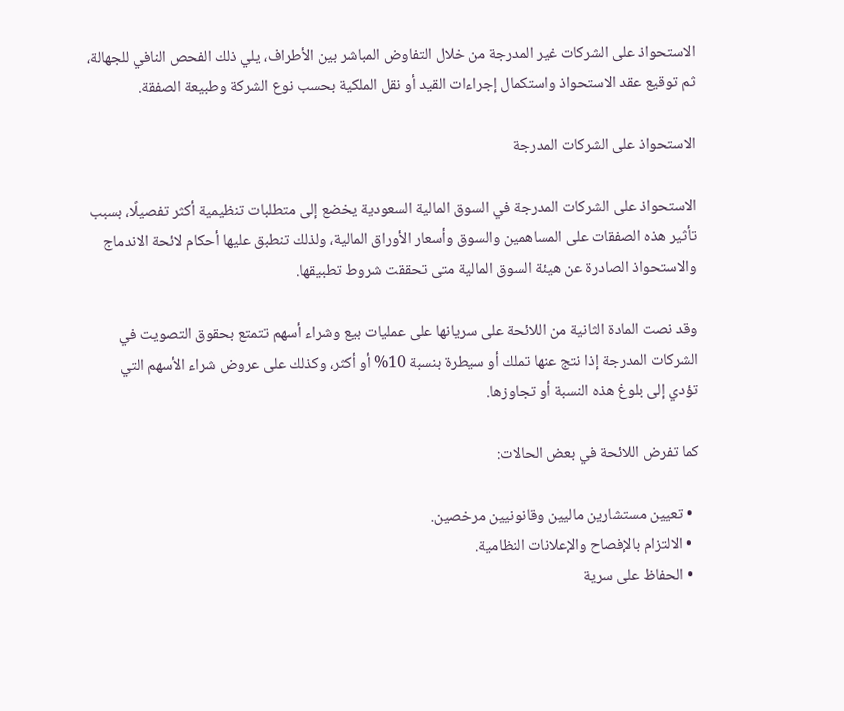الاستحواذ على الشركات غير المدرجة من خلال التفاوض المباشر بين الأطراف، يلي ذلك الفحص النافي للجهالة، ثم توقيع عقد الاستحواذ واستكمال إجراءات القيد أو نقل الملكية بحسب نوع الشركة وطبيعة الصفقة.

الاستحواذ على الشركات المدرجة

الاستحواذ على الشركات المدرجة في السوق المالية السعودية يخضع إلى متطلبات تنظيمية أكثر تفصيلًا، بسبب تأثير هذه الصفقات على المساهمين والسوق وأسعار الأوراق المالية، ولذلك تنطبق عليها أحكام لائحة الاندماج والاستحواذ الصادرة عن هيئة السوق المالية متى تحققت شروط تطبيقها.

وقد نصت المادة الثانية من اللائحة على سريانها على عمليات بيع وشراء أسهم تتمتع بحقوق التصويت في الشركات المدرجة إذا نتج عنها تملك أو سيطرة بنسبة 10% أو أكثر، وكذلك على عروض شراء الأسهم التي تؤدي إلى بلوغ هذه النسبة أو تجاوزها.

كما تفرض اللائحة في بعض الحالات:

  • تعيين مستشارين ماليين وقانونيين مرخصين.
  • الالتزام بالإفصاح والإعلانات النظامية.
  • الحفاظ على سرية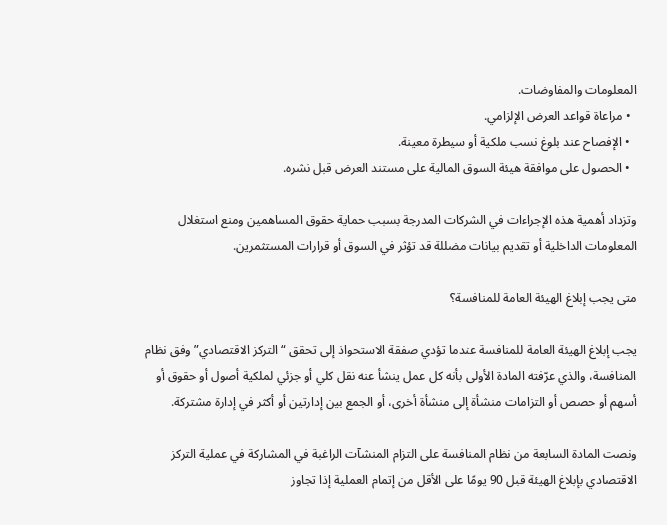المعلومات والمفاوضات.
  • مراعاة قواعد العرض الإلزامي.
  • الإفصاح عند بلوغ نسب ملكية أو سيطرة معينة.
  • الحصول على موافقة هيئة السوق المالية على مستند العرض قبل نشره.

وتزداد أهمية هذه الإجراءات في الشركات المدرجة بسبب حماية حقوق المساهمين ومنع استغلال المعلومات الداخلية أو تقديم بيانات مضللة قد تؤثر في السوق أو قرارات المستثمرين.

متى يجب إبلاغ الهيئة العامة للمنافسة؟

يجب إبلاغ الهيئة العامة للمنافسة عندما تؤدي صفقة الاستحواذ إلى تحقق “التركز الاقتصادي” وفق نظام المنافسة، والذي عرّفته المادة الأولى بأنه كل عمل ينشأ عنه نقل كلي أو جزئي لملكية أصول أو حقوق أو أسهم أو حصص أو التزامات منشأة إلى منشأة أخرى، أو الجمع بين إدارتين أو أكثر في إدارة مشتركة.

ونصت المادة السابعة من نظام المنافسة على التزام المنشآت الراغبة في المشاركة في عملية التركز الاقتصادي بإبلاغ الهيئة قبل 90 يومًا على الأقل من إتمام العملية إذا تجاوز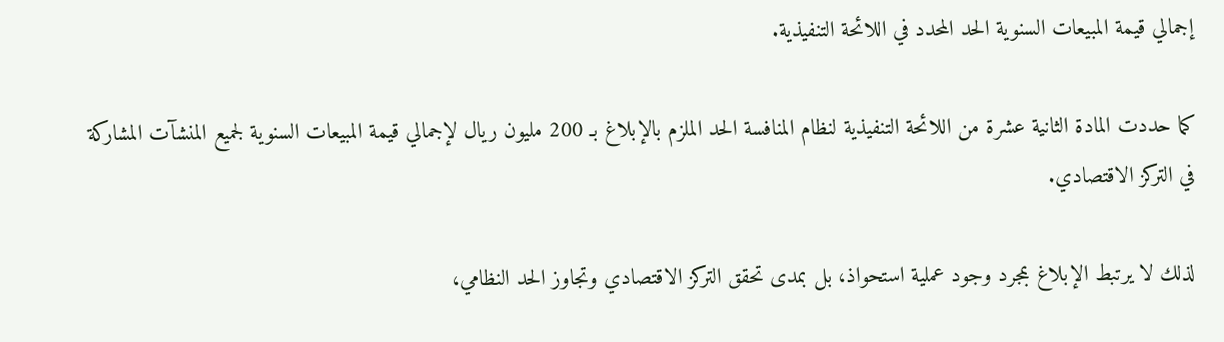إجمالي قيمة المبيعات السنوية الحد المحدد في اللائحة التنفيذية.

كما حددت المادة الثانية عشرة من اللائحة التنفيذية لنظام المنافسة الحد الملزم بالإبلاغ بـ 200 مليون ريال لإجمالي قيمة المبيعات السنوية لجميع المنشآت المشاركة في التركز الاقتصادي.

لذلك لا يرتبط الإبلاغ بمجرد وجود عملية استحواذ، بل بمدى تحقق التركز الاقتصادي وتجاوز الحد النظامي،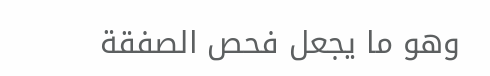وهو ما يجعل فحص الصفقة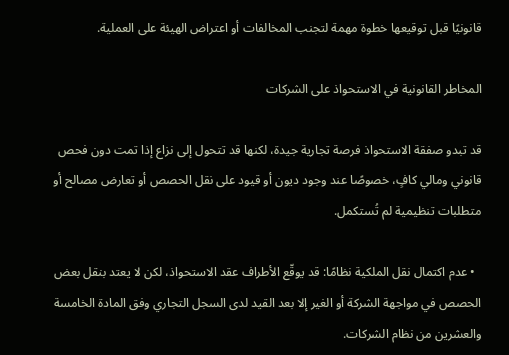قانونيًا قبل توقيعها خطوة مهمة لتجنب المخالفات أو اعتراض الهيئة على العملية.

المخاطر القانونية في الاستحواذ على الشركات

قد تبدو صفقة الاستحواذ فرصة تجارية جيدة، لكنها قد تتحول إلى نزاع إذا تمت دون فحص قانوني ومالي كافٍ، خصوصًا عند وجود ديون أو قيود على نقل الحصص أو تعارض مصالح أو متطلبات تنظيمية لم تُستكمل.

  • عدم اكتمال نقل الملكية نظامًا: قد يوقّع الأطراف عقد الاستحواذ، لكن لا يعتد بنقل بعض الحصص في مواجهة الشركة أو الغير إلا بعد القيد لدى السجل التجاري وفق المادة الخامسة والعشرين من نظام الشركات.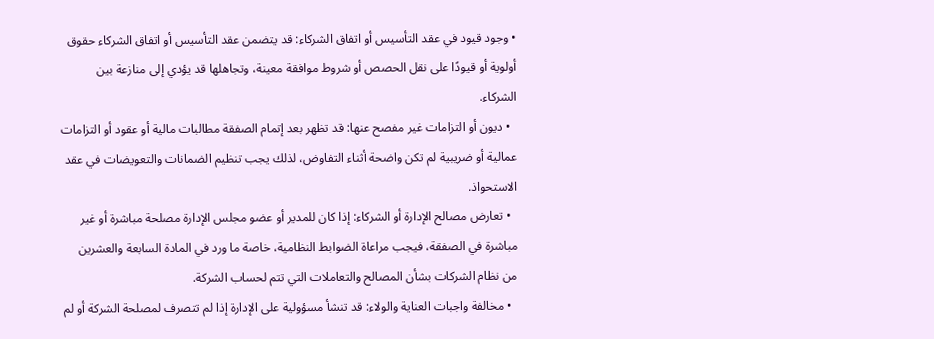• وجود قيود في عقد التأسيس أو اتفاق الشركاء: قد يتضمن عقد التأسيس أو اتفاق الشركاء حقوق أولوية أو قيودًا على نقل الحصص أو شروط موافقة معينة، وتجاهلها قد يؤدي إلى منازعة بين الشركاء.
  • ديون أو التزامات غير مفصح عنها: قد تظهر بعد إتمام الصفقة مطالبات مالية أو عقود أو التزامات عمالية أو ضريبية لم تكن واضحة أثناء التفاوض، لذلك يجب تنظيم الضمانات والتعويضات في عقد الاستحواذ.
  • تعارض مصالح الإدارة أو الشركاء: إذا كان للمدير أو عضو مجلس الإدارة مصلحة مباشرة أو غير مباشرة في الصفقة، فيجب مراعاة الضوابط النظامية، خاصة ما ورد في المادة السابعة والعشرين من نظام الشركات بشأن المصالح والتعاملات التي تتم لحساب الشركة.
  • مخالفة واجبات العناية والولاء: قد تنشأ مسؤولية على الإدارة إذا لم تتصرف لمصلحة الشركة أو لم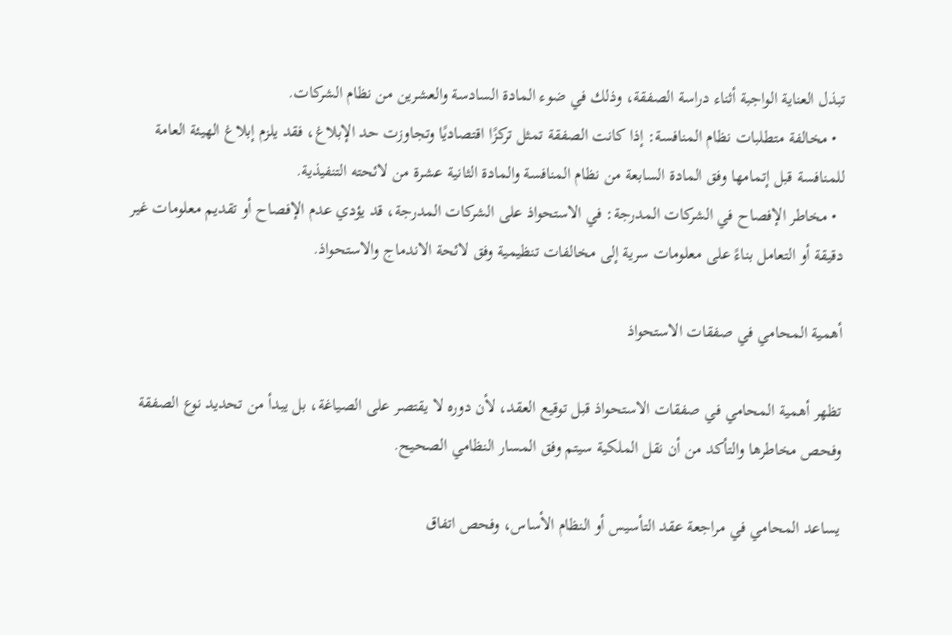تبذل العناية الواجبة أثناء دراسة الصفقة، وذلك في ضوء المادة السادسة والعشرين من نظام الشركات.
  • مخالفة متطلبات نظام المنافسة: إذا كانت الصفقة تمثل تركزًا اقتصاديًا وتجاوزت حد الإبلاغ، فقد يلزم إبلاغ الهيئة العامة للمنافسة قبل إتمامها وفق المادة السابعة من نظام المنافسة والمادة الثانية عشرة من لائحته التنفيذية.
  • مخاطر الإفصاح في الشركات المدرجة: في الاستحواذ على الشركات المدرجة، قد يؤدي عدم الإفصاح أو تقديم معلومات غير دقيقة أو التعامل بناءً على معلومات سرية إلى مخالفات تنظيمية وفق لائحة الاندماج والاستحواذ.

أهمية المحامي في صفقات الاستحواذ

تظهر أهمية المحامي في صفقات الاستحواذ قبل توقيع العقد، لأن دوره لا يقتصر على الصياغة، بل يبدأ من تحديد نوع الصفقة وفحص مخاطرها والتأكد من أن نقل الملكية سيتم وفق المسار النظامي الصحيح.

يساعد المحامي في مراجعة عقد التأسيس أو النظام الأساس، وفحص اتفاق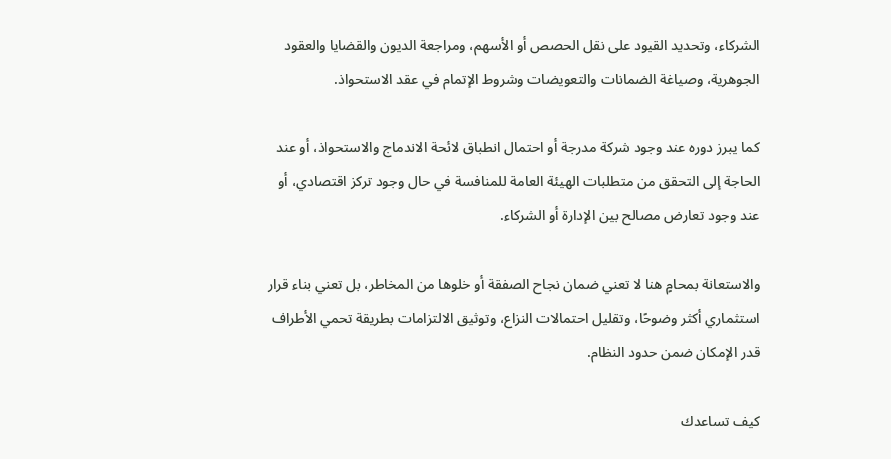الشركاء، وتحديد القيود على نقل الحصص أو الأسهم، ومراجعة الديون والقضايا والعقود الجوهرية، وصياغة الضمانات والتعويضات وشروط الإتمام في عقد الاستحواذ.

كما يبرز دوره عند وجود شركة مدرجة أو احتمال انطباق لائحة الاندماج والاستحواذ، أو عند الحاجة إلى التحقق من متطلبات الهيئة العامة للمنافسة في حال وجود تركز اقتصادي، أو عند وجود تعارض مصالح بين الإدارة أو الشركاء.

والاستعانة بمحامٍ هنا لا تعني ضمان نجاح الصفقة أو خلوها من المخاطر، بل تعني بناء قرار استثماري أكثر وضوحًا، وتقليل احتمالات النزاع، وتوثيق الالتزامات بطريقة تحمي الأطراف قدر الإمكان ضمن حدود النظام.

كيف تساعدك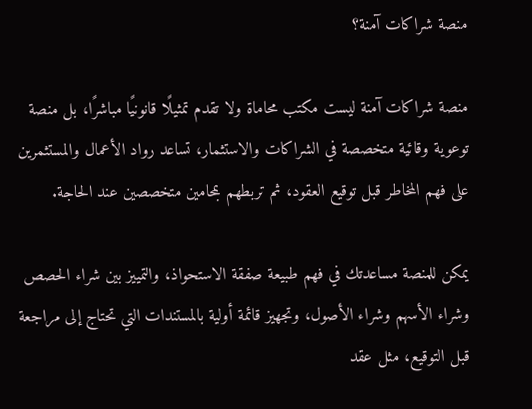منصة شراكات آمنة؟

منصة شراكات آمنة ليست مكتب محاماة ولا تقدم تمثيلًا قانونيًا مباشرًا، بل منصة توعوية وقائية متخصصة في الشراكات والاستثمار، تساعد رواد الأعمال والمستثمرين على فهم المخاطر قبل توقيع العقود، ثم تربطهم بمحامين متخصصين عند الحاجة.

يمكن للمنصة مساعدتك في فهم طبيعة صفقة الاستحواذ، والتمييز بين شراء الحصص وشراء الأسهم وشراء الأصول، وتجهيز قائمة أولية بالمستندات التي تحتاج إلى مراجعة قبل التوقيع، مثل عقد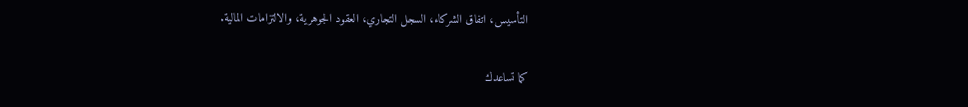التأسيس، اتفاق الشركاء، السجل التجاري، العقود الجوهرية، والالتزامات المالية.

كما تساعدك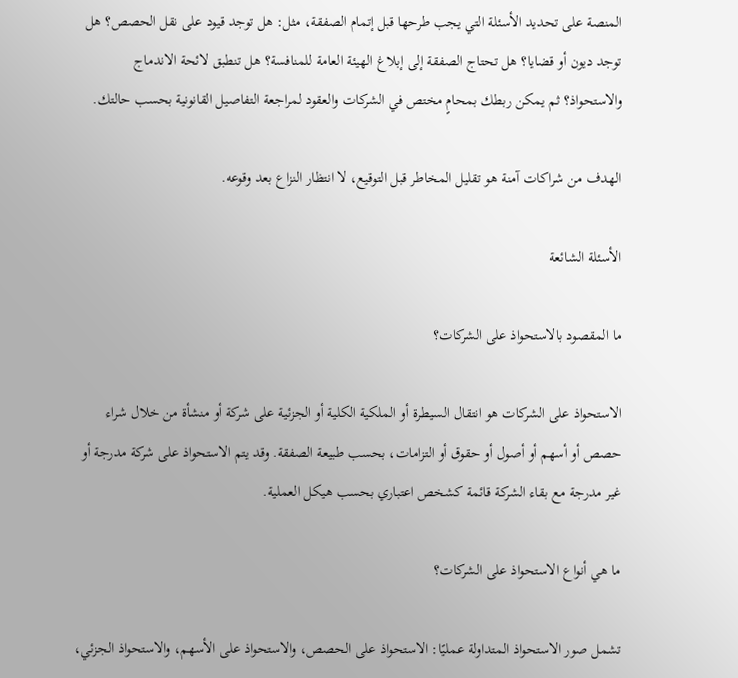المنصة على تحديد الأسئلة التي يجب طرحها قبل إتمام الصفقة، مثل: هل توجد قيود على نقل الحصص؟ هل توجد ديون أو قضايا؟ هل تحتاج الصفقة إلى إبلاغ الهيئة العامة للمنافسة؟ هل تنطبق لائحة الاندماج والاستحواذ؟ ثم يمكن ربطك بمحامٍ مختص في الشركات والعقود لمراجعة التفاصيل القانونية بحسب حالتك.

الهدف من شراكات آمنة هو تقليل المخاطر قبل التوقيع، لا انتظار النزاع بعد وقوعه.

الأسئلة الشائعة

ما المقصود بالاستحواذ على الشركات؟

الاستحواذ على الشركات هو انتقال السيطرة أو الملكية الكلية أو الجزئية على شركة أو منشأة من خلال شراء حصص أو أسهم أو أصول أو حقوق أو التزامات، بحسب طبيعة الصفقة. وقد يتم الاستحواذ على شركة مدرجة أو غير مدرجة مع بقاء الشركة قائمة كشخص اعتباري بحسب هيكل العملية.

ما هي أنواع الاستحواذ على الشركات؟

تشمل صور الاستحواذ المتداولة عمليًا: الاستحواذ على الحصص، والاستحواذ على الأسهم، والاستحواذ الجزئي،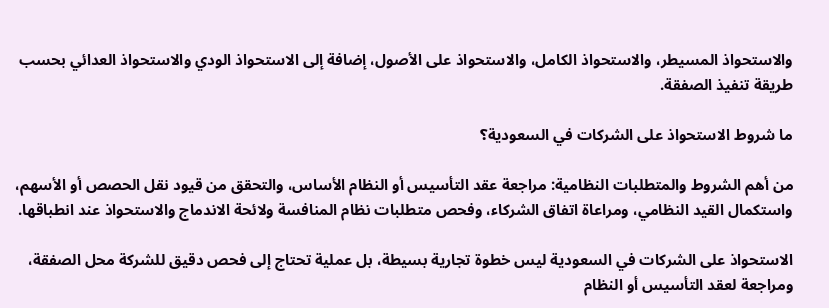والاستحواذ المسيطر، والاستحواذ الكامل، والاستحواذ على الأصول، إضافة إلى الاستحواذ الودي والاستحواذ العدائي بحسب طريقة تنفيذ الصفقة.

ما شروط الاستحواذ على الشركات في السعودية؟

من أهم الشروط والمتطلبات النظامية: مراجعة عقد التأسيس أو النظام الأساس، والتحقق من قيود نقل الحصص أو الأسهم، واستكمال القيد النظامي، ومراعاة اتفاق الشركاء، وفحص متطلبات نظام المنافسة ولائحة الاندماج والاستحواذ عند انطباقها.

الاستحواذ على الشركات في السعودية ليس خطوة تجارية بسيطة، بل عملية تحتاج إلى فحص دقيق للشركة محل الصفقة، ومراجعة لعقد التأسيس أو النظام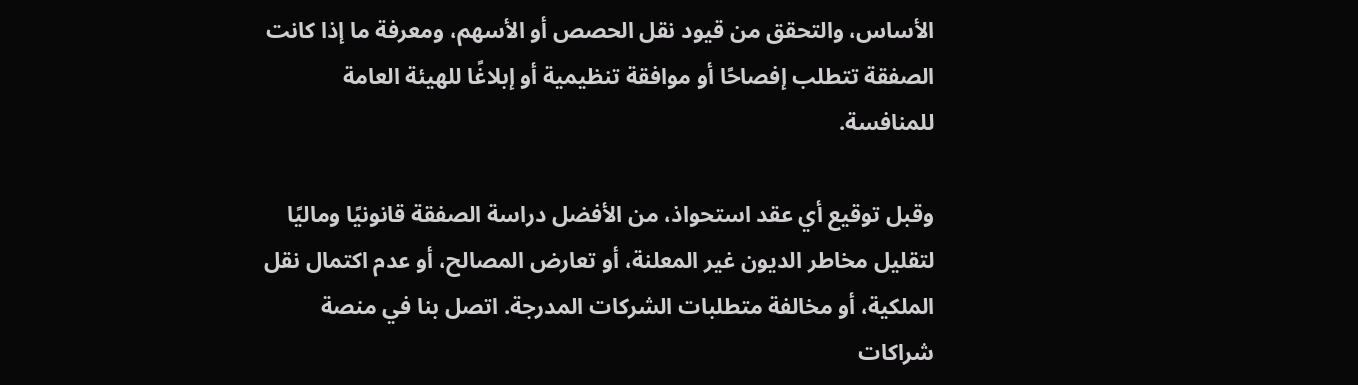الأساس، والتحقق من قيود نقل الحصص أو الأسهم، ومعرفة ما إذا كانت الصفقة تتطلب إفصاحًا أو موافقة تنظيمية أو إبلاغًا للهيئة العامة للمنافسة.

وقبل توقيع أي عقد استحواذ، من الأفضل دراسة الصفقة قانونيًا وماليًا لتقليل مخاطر الديون غير المعلنة، أو تعارض المصالح، أو عدم اكتمال نقل الملكية، أو مخالفة متطلبات الشركات المدرجة. اتصل بنا في منصة شراكات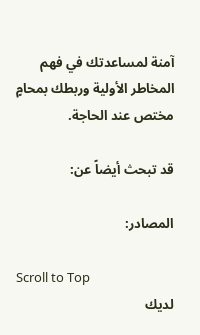آمنة لمساعدتك في فهم المخاطر الأولية وربطك بمحامٍ مختص عند الحاجة.

قد تبحث أيضاً عن:

المصادر:

Scroll to Top
لديك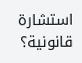استشارة قانونية؟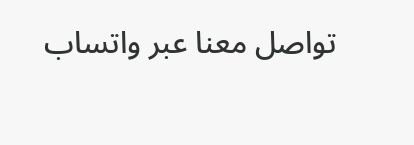تواصل معنا عبر واتساب